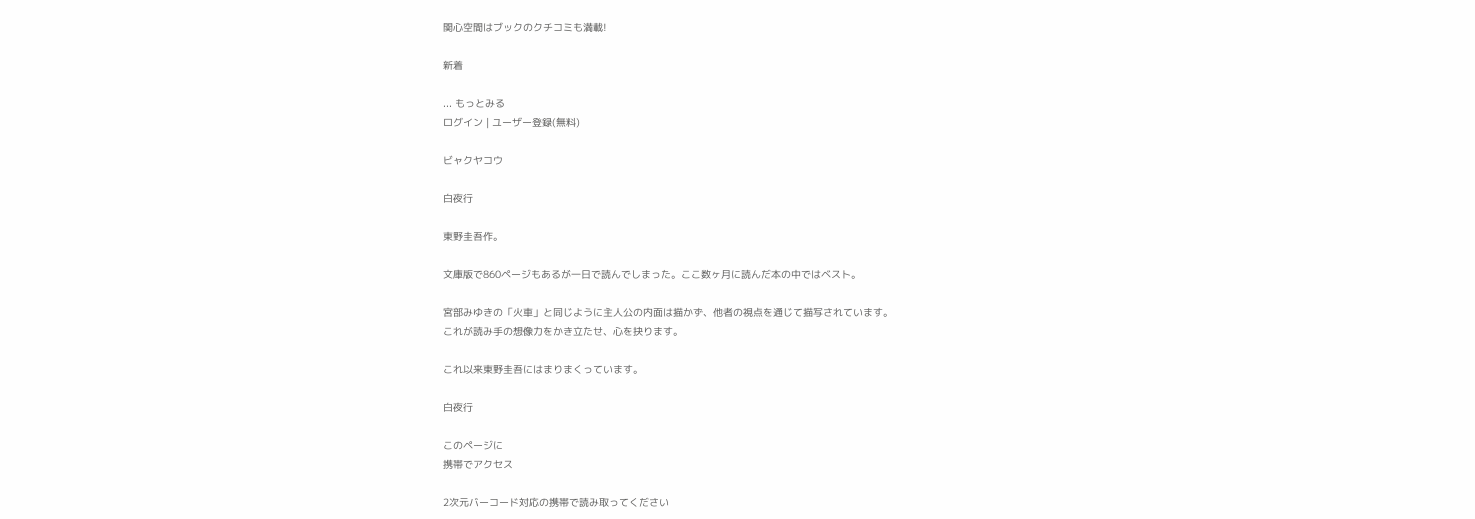関心空間はブックのクチコミも満載!

新着

... もっとみる
ログイン | ユーザー登録(無料)

ビャクヤコウ

白夜行

東野圭吾作。

文庫版で860ページもあるが一日で読んでしまった。ここ数ヶ月に読んだ本の中ではベスト。

宮部みゆきの「火車」と同じように主人公の内面は描かず、他者の視点を通じて描写されています。
これが読み手の想像力をかき立たせ、心を抉ります。

これ以来東野圭吾にはまりまくっています。

白夜行

このページに
携帯でアクセス

2次元バーコード対応の携帯で読み取ってください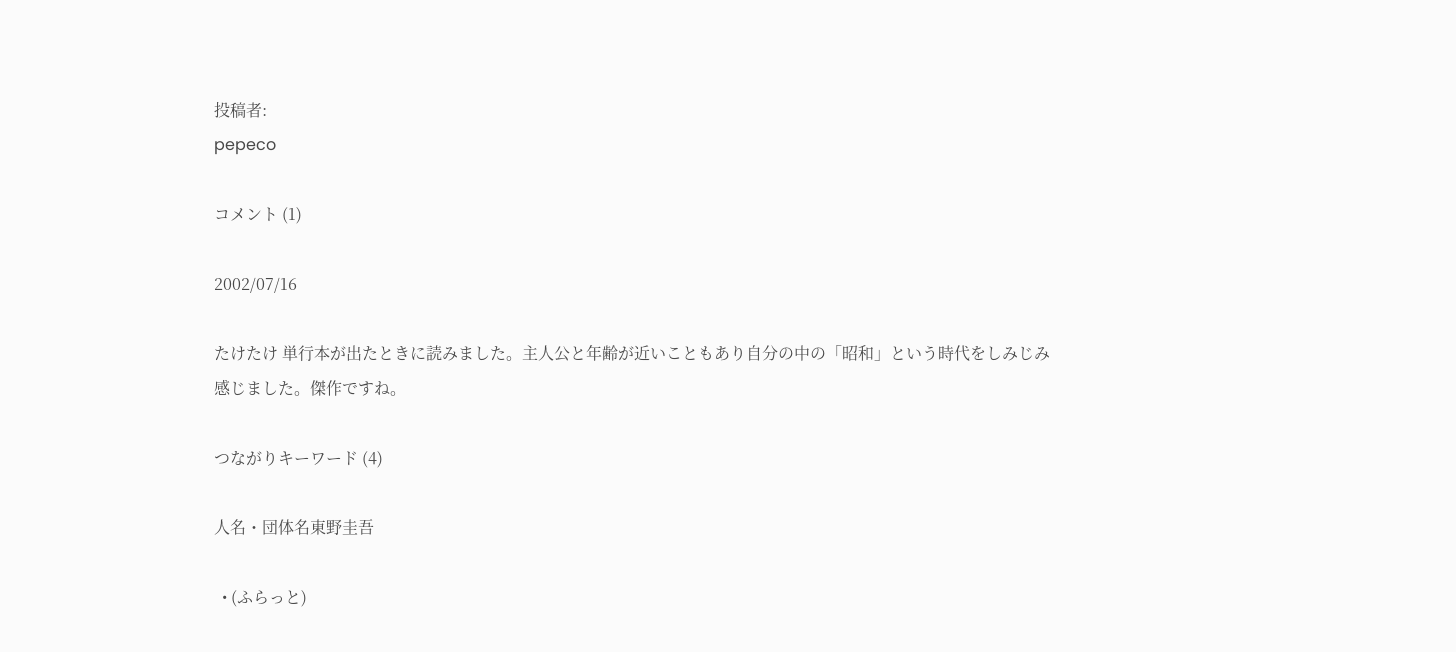投稿者:
pepeco

コメント (1)

2002/07/16

たけたけ 単行本が出たときに読みました。主人公と年齢が近いこともあり自分の中の「昭和」という時代をしみじみ感じました。傑作ですね。

つながりキーワード (4)

人名・団体名東野圭吾

  • (ふらっと)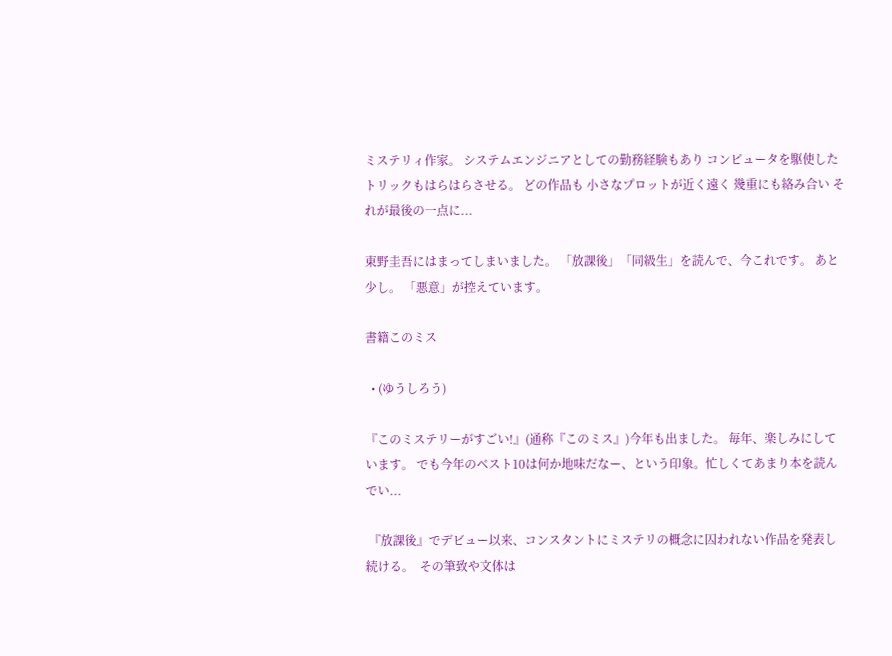ミステリィ作家。 システムエンジニアとしての勤務経験もあり コンピュータを駆使したトリックもはらはらさせる。 どの作品も 小さなプロットが近く遠く 幾重にも絡み合い それが最後の一点に...

東野圭吾にはまってしまいました。 「放課後」「同級生」を読んで、今これです。 あと少し。 「悪意」が控えています。

書籍このミス

  • (ゆうしろう)

『このミステリーがすごい!』(通称『このミス』)今年も出ました。 毎年、楽しみにしています。 でも今年のベスト10は何か地味だなー、という印象。忙しくてあまり本を読んでい...

 『放課後』でデビュー以来、コンスタントにミステリの概念に囚われない作品を発表し続ける。  その筆致や文体は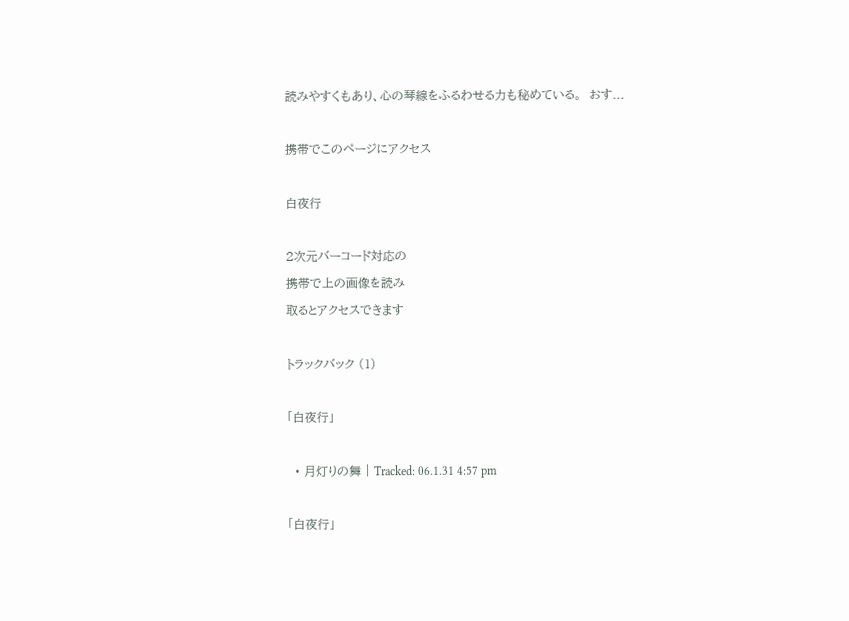読みやすくもあり、心の琴線をふるわせる力も秘めている。  おす...

携帯でこのページにアクセス

白夜行

2次元バーコード対応の
携帯で上の画像を読み
取るとアクセスできます

トラックバック (1)

「白夜行」

  • 月灯りの舞 | Tracked: 06.1.31 4:57 pm

「白夜行」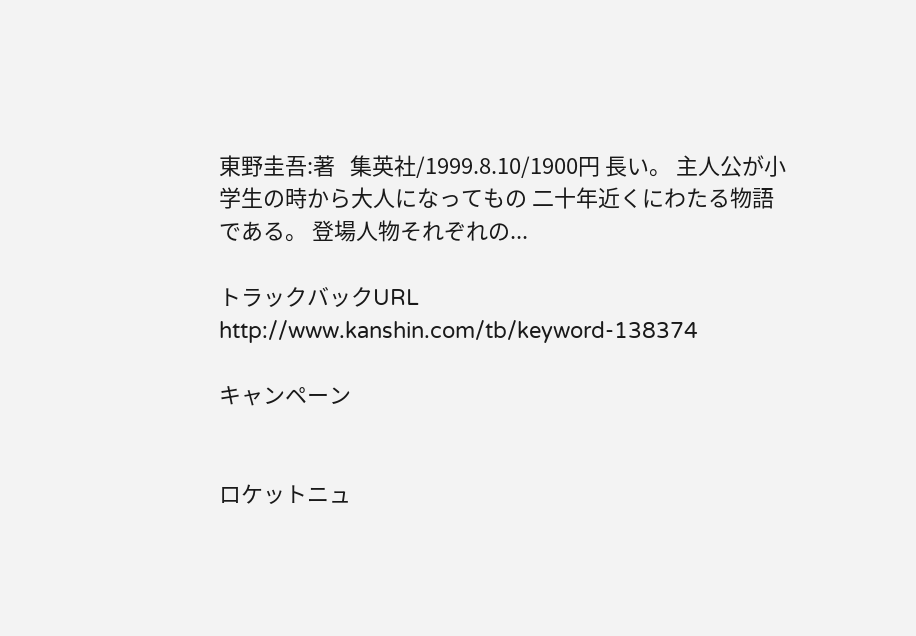東野圭吾:著   集英社/1999.8.10/1900円 長い。 主人公が小学生の時から大人になってもの 二十年近くにわたる物語である。 登場人物それぞれの...

トラックバックURL
http://www.kanshin.com/tb/keyword-138374

キャンペーン


ロケットニュ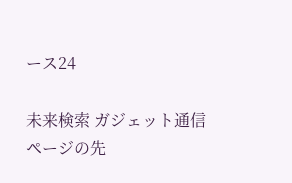ース24

未来検索 ガジェット通信
ページの先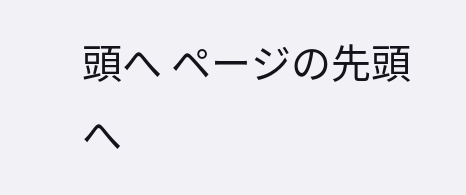頭へ ページの先頭へ